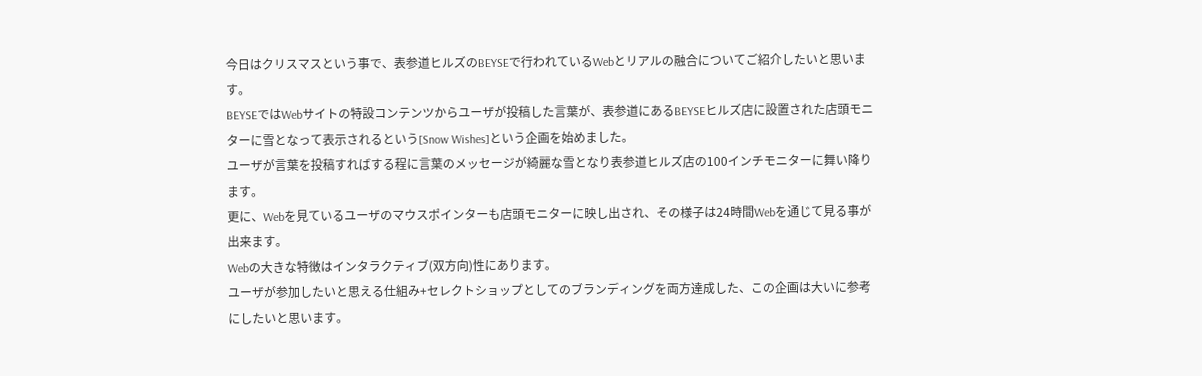今日はクリスマスという事で、表参道ヒルズのBEYSEで行われているWebとリアルの融合についてご紹介したいと思います。
BEYSEではWebサイトの特設コンテンツからユーザが投稿した言葉が、表参道にあるBEYSEヒルズ店に設置された店頭モニターに雪となって表示されるという[Snow Wishes]という企画を始めました。
ユーザが言葉を投稿すればする程に言葉のメッセージが綺麗な雪となり表参道ヒルズ店の100インチモニターに舞い降ります。
更に、Webを見ているユーザのマウスポインターも店頭モニターに映し出され、その様子は24時間Webを通じて見る事が出来ます。
Webの大きな特徴はインタラクティブ(双方向)性にあります。
ユーザが参加したいと思える仕組み+セレクトショップとしてのブランディングを両方達成した、この企画は大いに参考にしたいと思います。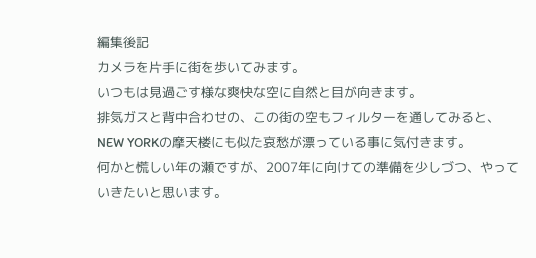編集後記
カメラを片手に街を歩いてみます。
いつもは見過ごす様な爽快な空に自然と目が向きます。
排気ガスと背中合わせの、この街の空もフィルターを通してみると、NEW YORKの摩天楼にも似た哀愁が漂っている事に気付きます。
何かと慌しい年の瀬ですが、2007年に向けての準備を少しづつ、やっていきたいと思います。